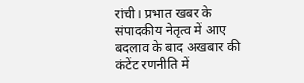रांची। प्रभात खबर के संपादकीय नेतृत्व में आए बदलाव के बाद अखबार की कंटेंट रणनीति में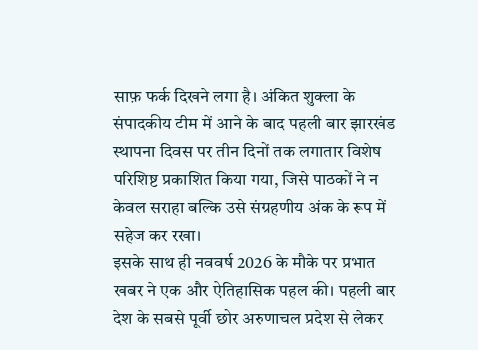साफ़ फर्क दिखने लगा है। अंकित शुक्ला के संपादकीय टीम में आने के बाद पहली बार झारखंड स्थापना दिवस पर तीन दिनों तक लगातार विशेष परिशिष्ट प्रकाशित किया गया, जिसे पाठकों ने न केवल सराहा बल्कि उसे संग्रहणीय अंक के रूप में सहेज कर रखा।
इसके साथ ही नववर्ष 2026 के मौके पर प्रभात खबर ने एक और ऐतिहासिक पहल की। पहली बार देश के सबसे पूर्वी छोर अरुणाचल प्रदेश से लेकर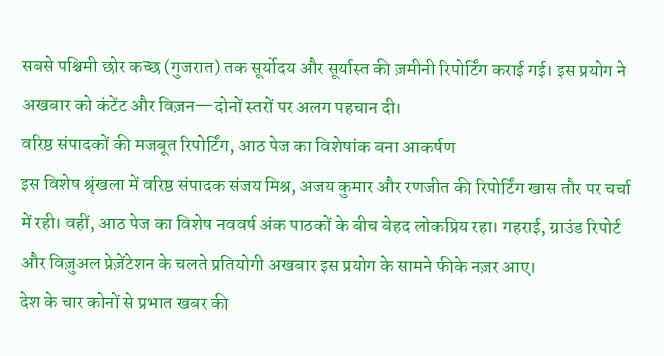सबसे पश्चिमी छोर कच्छ (गुजरात) तक सूर्योदय और सूर्यास्त की ज़मीनी रिपोर्टिंग कराई गई। इस प्रयोग ने अखबार को कंटेंट और विज़न—दोनों स्तरों पर अलग पहचान दी।
वरिष्ठ संपादकों की मजबूत रिपोर्टिंग, आठ पेज का विशेषांक बना आकर्षण
इस विशेष श्रृंखला में वरिष्ठ संपादक संजय मिश्र, अजय कुमार और रणजीत की रिपोर्टिंग खास तौर पर चर्चा में रही। वहीं, आठ पेज का विशेष नववर्ष अंक पाठकों के बीच बेहद लोकप्रिय रहा। गहराई, ग्राउंड रिपोर्ट और विज़ुअल प्रेज़ेंटेशन के चलते प्रतियोगी अखबार इस प्रयोग के सामने फीके नज़र आए।
देश के चार कोनों से प्रभात खबर की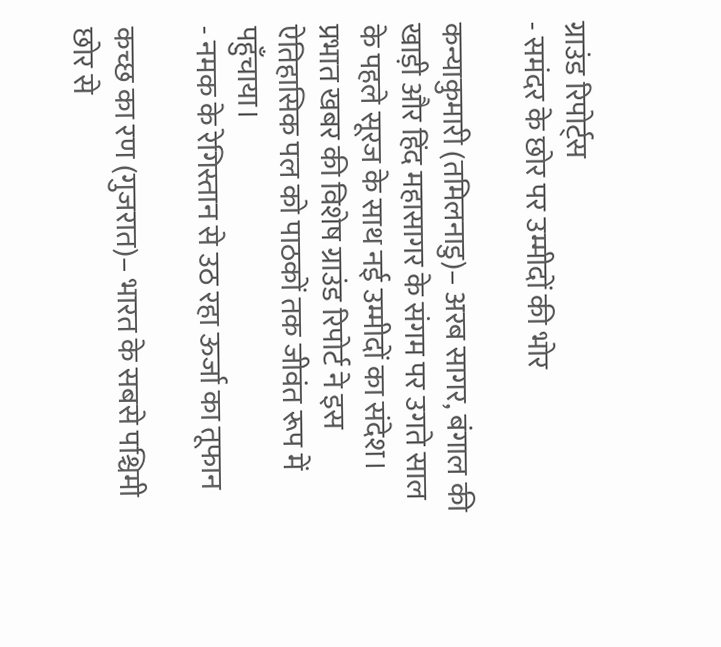ग्राउंड रिपोर्ट्स
- समंदर के छोर पर उम्मीदों की भोर

कन्याकुमारी (तमिलनाडु)– अरब सागर, बंगाल की खाड़ी और हिंद महासागर के संगम पर उगते साल के पहले सूरज के साथ नई उम्मीदों का संदेश। प्रभात खबर की विशेष ग्राउंड रिपोर्ट ने इस ऐतिहासिक पल को पाठकों तक जीवंत रूप में पहुँचाया।
- नमक के रेगिस्तान से उठ रहा ऊर्जा का तूफान

कच्छ का रण (गुजरात)– भारत के सबसे पश्चिमी छोर से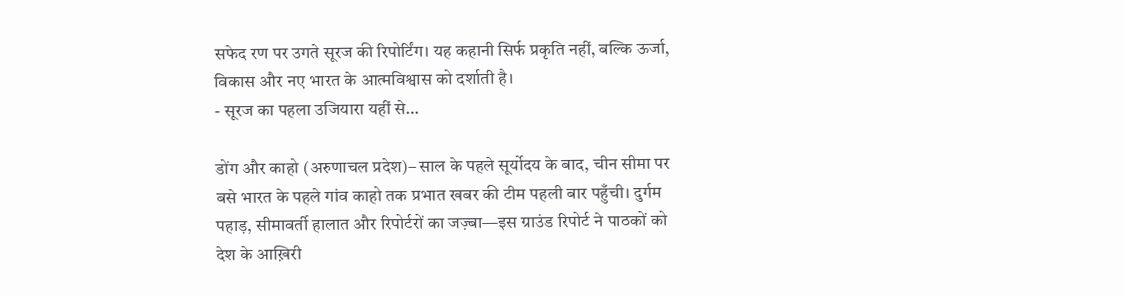सफेद रण पर उगते सूरज की रिपोर्टिंग। यह कहानी सिर्फ प्रकृति नहीं, बल्कि ऊर्जा, विकास और नए भारत के आत्मविश्वास को दर्शाती है।
- सूरज का पहला उजियारा यहीं से…

डोंग और काहो (अरुणाचल प्रदेश)– साल के पहले सूर्योदय के बाद, चीन सीमा पर बसे भारत के पहले गांव काहो तक प्रभात खबर की टीम पहली बार पहुँची। दुर्गम पहाड़, सीमावर्ती हालात और रिपोर्टरों का जज़्बा—इस ग्राउंड रिपोर्ट ने पाठकों को देश के आख़िरी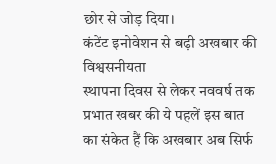छोर से जोड़ दिया।
कंटेंट इनोवेशन से बढ़ी अखबार की विश्वसनीयता
स्थापना दिवस से लेकर नववर्ष तक प्रभात खबर की ये पहलें इस बात का संकेत हैं कि अखबार अब सिर्फ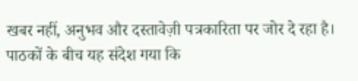खबर नहीं, अनुभव और दस्तावेज़ी पत्रकारिता पर जोर दे रहा है। पाठकों के बीच यह संदेश गया कि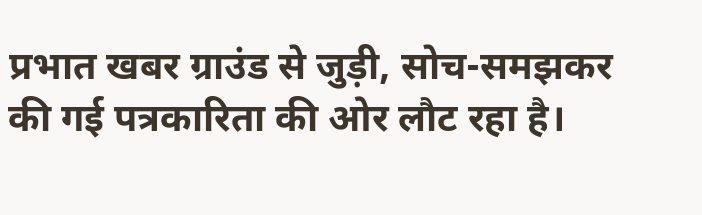प्रभात खबर ग्राउंड से जुड़ी, सोच-समझकर की गई पत्रकारिता की ओर लौट रहा है।